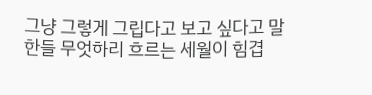그냥 그렇게 그립다고 보고 싶다고 말한들 무엇하리 흐르는 세월이 힘겹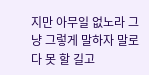지만 아무일 없노라 그냥 그렇게 말하자 말로 다 못 할 길고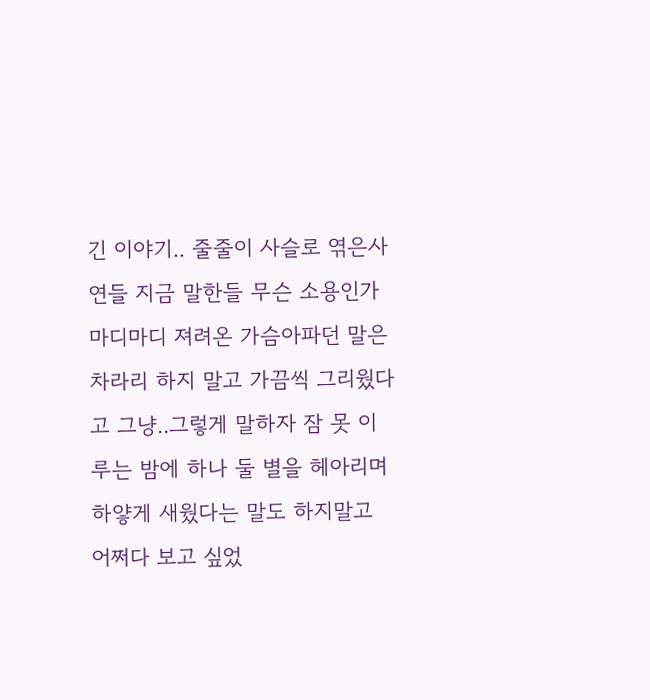긴 이야기.. 줄줄이 사슬로 엮은사연들 지금 말한들 무슨 소용인가 마디마디 져려온 가슴아파던 말은 차라리 하지 말고 가끔씩 그리웠다고 그냥..그렇게 말하자 잠 못 이루는 밤에 하나 둘 별을 헤아리며 하얗게 새웠다는 말도 하지말고 어쩌다 보고 싶었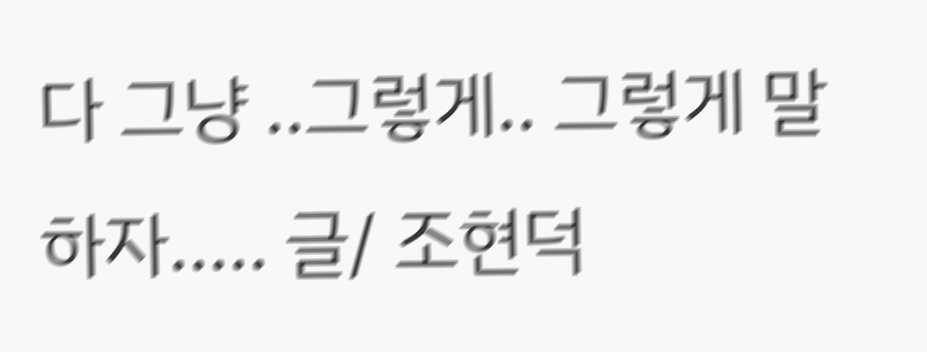다 그냥 ..그렇게.. 그렇게 말하자..... 글/ 조현덕